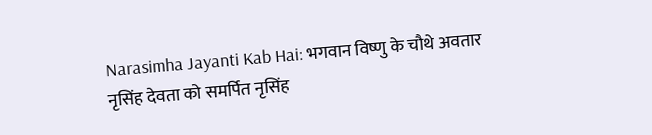Narasimha Jayanti Kab Hai: भगवान विष्णु के चौथे अवतार नृसिंह देवता को समर्पित नृसिंह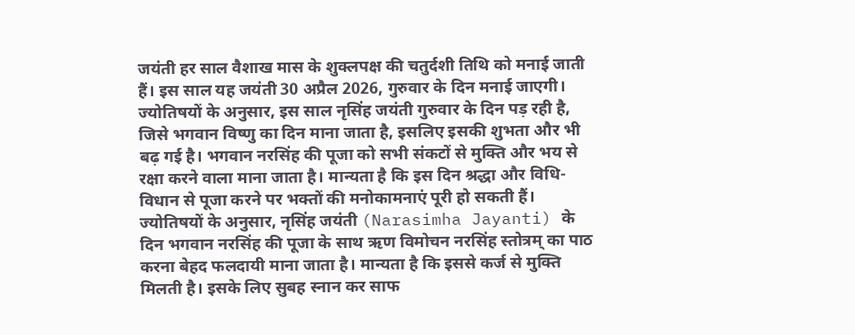जयंती हर साल वैशाख मास के शुक्लपक्ष की चतुर्दशी तिथि को मनाई जाती हैं। इस साल यह जयंती 30 अप्रैल 2026, गुरुवार के दिन मनाई जाएगी।
ज्योतिषयों के अनुसार, इस साल नृसिंह जयंती गुरुवार के दिन पड़ रही है, जिसे भगवान विष्णु का दिन माना जाता है, इसलिए इसकी शुभता और भी बढ़ गई है। भगवान नरसिंह की पूजा को सभी संकटों से मुक्ति और भय से रक्षा करने वाला माना जाता है। मान्यता है कि इस दिन श्रद्धा और विधि-विधान से पूजा करने पर भक्तों की मनोकामनाएं पूरी हो सकती हैं।
ज्योतिषयों के अनुसार, नृसिंह जयंती (Narasimha Jayanti) के दिन भगवान नरसिंह की पूजा के साथ ऋण विमोचन नरसिंह स्तोत्रम् का पाठ करना बेहद फलदायी माना जाता है। मान्यता है कि इससे कर्ज से मुक्ति मिलती है। इसके लिए सुबह स्नान कर साफ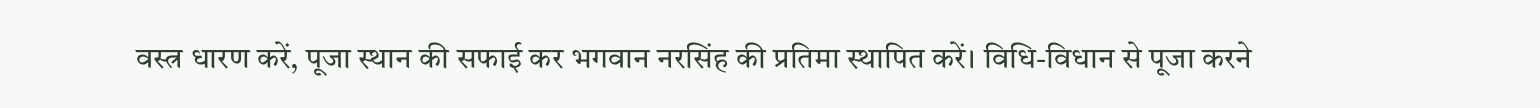वस्त्र धारण करें, पूजा स्थान की सफाई कर भगवान नरसिंह की प्रतिमा स्थापित करें। विधि-विधान से पूजा करने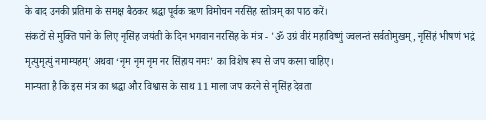के बाद उनकी प्रतिमा के समक्ष बैठकर श्रद्धा पूर्वक ऋण विमोचन नरसिंह स्तोत्रम् का पाठ करें।
संकटों से मुक्ति पाने के लिए नृसिंह जयंती के दिन भगवान नरसिंह के मंत्र - 'ॐ उग्रं वीरं महाविष्णुं ज्वलन्तं सर्वतोमुखम्, नृसिंहं भीषणं भद्रं मृत्युमृत्युं नमाम्यहम्' अथवा ‘नृम नृम नृम नर सिंहाय नमः' का विशेष रूप से जप करना चाहिए।
मान्यता है कि इस मंत्र का श्रद्धा और विश्वास के साथ 11 माला जप करने से नृसिंह देवता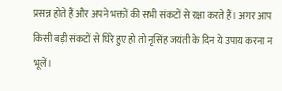प्रसन्न होते हैं और अपने भक्तों की सभी संकटों से रक्षा करते हैं। अगर आप किसी बड़ी संकटों से घिरे हुए हो तो नृसिंह जयंती के दिन ये उपाय करना न भूलें।